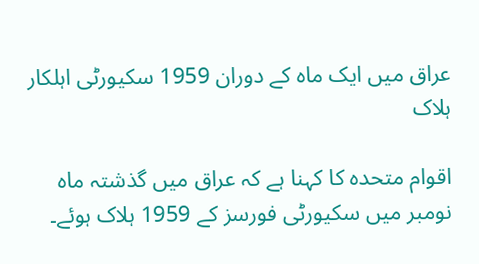عراق میں ایک ماہ کے دوران 1959 سکیورٹی اہلکار ہلاک

اقوام متحدہ کا کہنا ہے کہ عراق میں گذشتہ ماہ نومبر میں سکیورٹی فورسز کے 1959 ہلاک ہوئے۔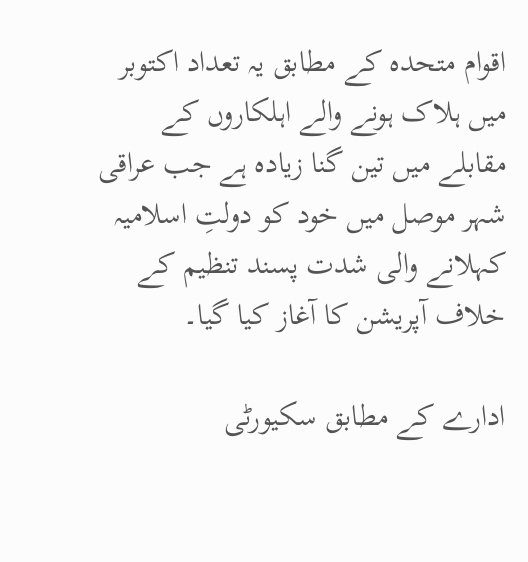اقوام متحدہ کے مطابق یہ تعداد اکتوبر میں ہلاک ہونے والے اہلکاروں کے مقابلے میں تین گنا زیادہ ہے جب عراقی شہر موصل میں خود کو دولتِ اسلامیہ کہلانے والی شدت پسند تنظیم کے خلاف آپریشن کا آغاز کیا گیا۔

ادارے کے مطابق سکیورٹی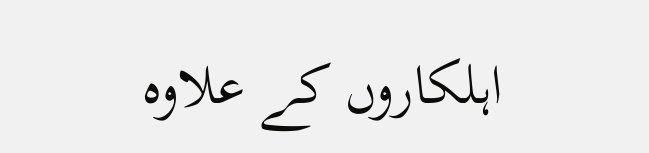اہلکاروں کے علاوہ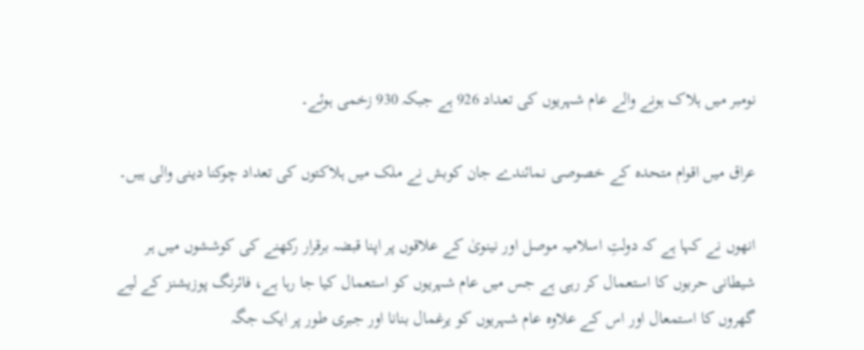نومبر میں ہلاک ہونے والے عام شہریوں کی تعداد 926 ہے جبکہ 930 زخمی ہوئے۔

عراق میں اقوام متحدہ کے خصوصی نمائندے جان کوبش نے ملک میں ہلاکتوں کی تعداد چوکنا دینی والی ہیں۔

انھوں نے کہا ہے کہ دولتِ اسلامیہ موصل اور نينوىٰ کے علاقوں پر اپنا قبضہ برقرار رکھنے کی کوششوں میں ہر شیطانی حربوں کا استعمال کر رہی ہے جس میں عام شہریوں کو استعمال کیا جا رہا ہے، فائرنگ پوزیشنز کے لیے گھروں کا استمعال اور اس کے علاوہ عام شہریوں کو یرغمال بنانا اور جبری طور پر ایک جگہ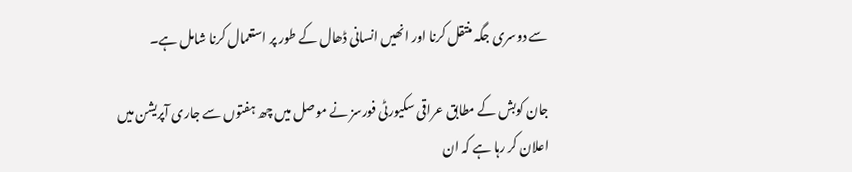سے دوسری جگہ منتقل کرنا اور انھیں انسانی ڈھال کے طور پر استعمال کرنا شامل ہے۔

جان کوبش کے مطابق عراقی سکیورٹی فورسز نے موصل میں چھ ہفتوں سے جاری آپریشن میں اعلان کر رہا ہے کہ ان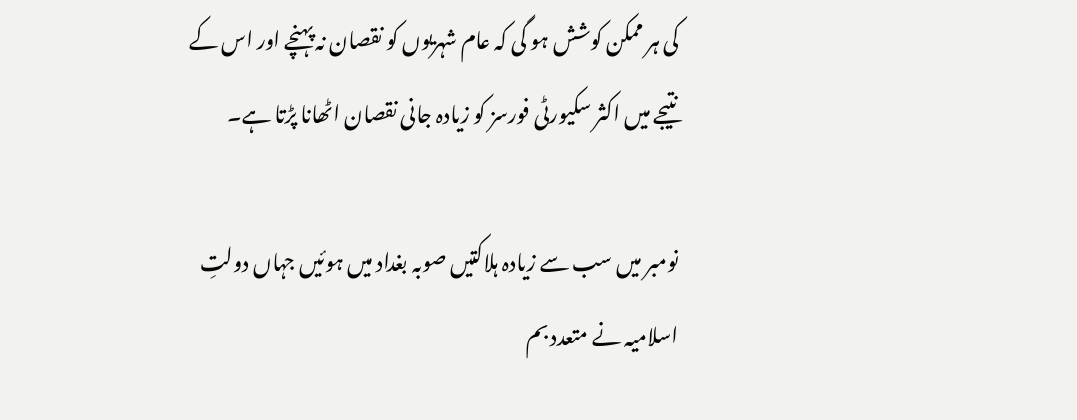کی ہر ممکن کوشش ہو گی کہ عام شہریوں کو نقصان نہ پہنچے اور اس کے نتیجے میں اکثر سکیورٹی فورسز کو زیادہ جانی نقصان اٹھانا پڑتا ہے۔

نومبر میں سب سے زیادہ ہلاکتیں صوبہ بغداد میں ہوئیں جہاں دولتِ اسلامیہ نے متعدد بم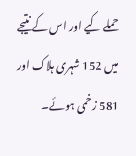حملے کیے اور اس کے نتیجے میں 152 شہری ہلاک اور 581 زخمی ہوئے۔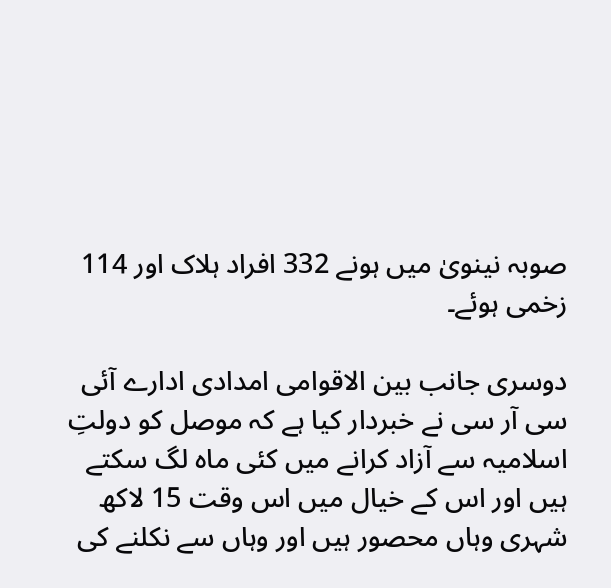صوبہ نينوىٰ میں ہونے 332 افراد ہلاک اور 114 زخمی ہوئے۔

دوسری جانب بین الاقوامی امدادی ادارے آئی سی آر سی نے خبردار کیا ہے کہ موصل کو دولتِ اسلامیہ سے آزاد کرانے میں کئی ماہ لگ سکتے ہیں اور اس کے خیال میں اس وقت 15 لاکھ شہری وہاں محصور ہیں اور وہاں سے نکلنے کی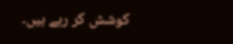کوشش کر رہے ہیں۔